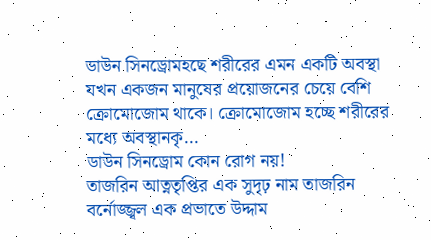ডাউন সিনড্রোমহছে শরীরের এমন একটি অবস্থা যখন একজন মানুষের প্রয়োজনের চেয়ে বেশি ক্রোমোজোম থাকে। ক্রোমোজোম হচ্ছে শরীরের মধ্যে অবস্থানকৃ...
ডাউন সিনড্রোম কোন রোগ নয়!
তাজরিন আত্নতৃপ্তির এক সুদৃঢ় নাম তাজরিন বর্নোজ্জ্বল এক প্রভাতে উদ্দাম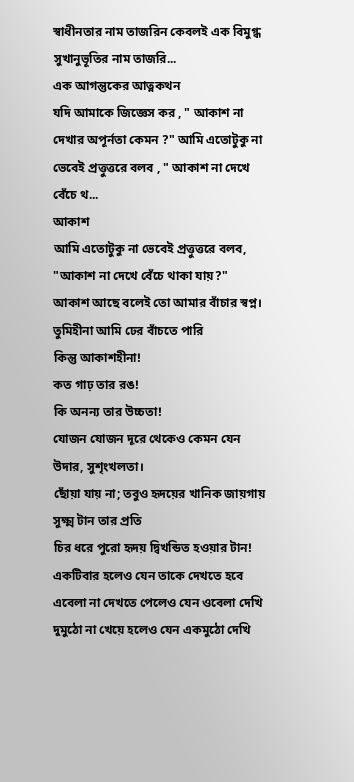স্বাধীনতার নাম তাজরিন কেবলই এক বিমুগ্ধ সুখানুভূতির নাম তাজরি...
এক আগন্তুকের আত্নকথন
যদি আমাকে জিজ্ঞেস কর , " আকাশ না দেখার অপূর্নতা কেমন ?" আমি এতোটুকু না ভেবেই প্রত্তুত্তরে বলব , " আকাশ না দেখে বেঁচে থ...
আকাশ
আমি এতোটুকু না ভেবেই প্রত্তুত্তরে বলব, "আকাশ না দেখে বেঁচে থাকা যায়?"
আকাশ আছে বলেই তো আমার বাঁচার স্বপ্ন।
তুমিহীনা আমি ঢের বাঁচতে পারি
কিন্তু আকাশহীনা!
কত গাঢ় তার রঙ!
কি অনন্য তার উচ্চতা!
যোজন যোজন দূরে থেকেও কেমন যেন উদার, সুশৃংখলতা।
ছোঁয়া যায় না; তবুও হৃদয়ের খানিক জায়গায় সুক্ষ্ম টান তার প্রতি
চির ধরে পুরো হৃদয় দ্বিখন্ডিত হওয়ার টান!
একটিবার হলেও যেন তাকে দেখতে হবে
এবেলা না দেখতে পেলেও যেন ওবেলা দেখি
দুমুঠো না খেয়ে হলেও যেন একমুঠো দেখি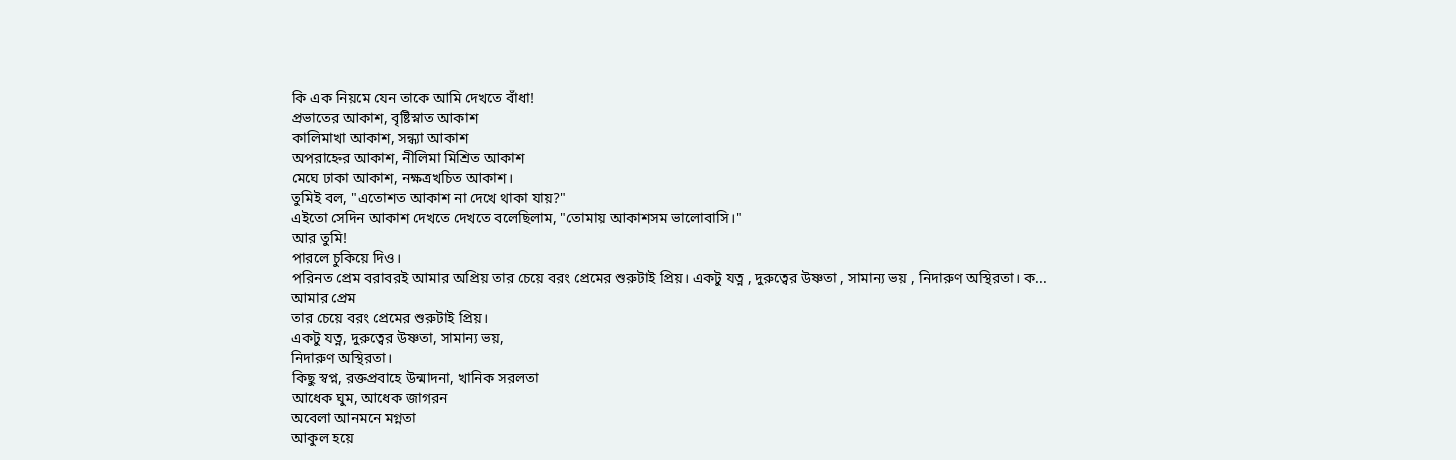কি এক নিয়মে যেন তাকে আমি দেখতে বাঁধা!
প্রভাতের আকাশ, বৃষ্টিস্নাত আকাশ
কালিমাখা আকাশ, সন্ধ্যা আকাশ
অপরাহ্নের আকাশ, নীলিমা মিশ্রিত আকাশ
মেঘে ঢাকা আকাশ, নক্ষত্রখচিত আকাশ।
তুমিই বল, "এতোশত আকাশ না দেখে থাকা যায়?"
এইতো সেদিন আকাশ দেখতে দেখতে বলেছিলাম, "তোমায় আকাশসম ভালোবাসি।"
আর তুমি!
পারলে চুকিয়ে দিও।
পরিনত প্রেম বরাবরই আমার অপ্রিয় তার চেয়ে বরং প্রেমের শুরুটাই প্রিয়। একটু যত্ন , দুরুত্বের উষ্ণতা , সামান্য ভয় , নিদারুণ অস্থিরতা। ক...
আমার প্রেম
তার চেয়ে বরং প্রেমের শুরুটাই প্রিয়।
একটু যত্ন, দুরুত্বের উষ্ণতা, সামান্য ভয়,
নিদারুণ অস্থিরতা।
কিছু স্বপ্ন, রক্তপ্রবাহে উন্মাদনা, খানিক সরলতা
আধেক ঘুম, আধেক জাগরন
অবেলা আনমনে মগ্নতা
আকুল হয়ে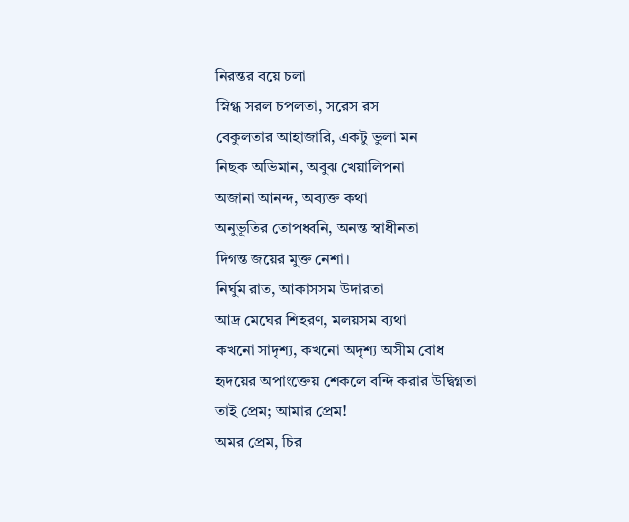নিরন্তর বয়ে চলা
স্নিগ্ধ সরল চপলতা, সরেস রস
বেকুলতার আহাজারি, একটু ভুলা মন
নিছক অভিমান, অবুঝ খেয়ালিপনা
অজানা আনন্দ, অব্যক্ত কথা
অনুভূতির তোপধ্বনি, অনন্ত স্বাধীনতা
দিগন্ত জয়ের মুক্ত নেশা।
নির্ঘুম রাত, আকাসসম উদারতা
আদ্র মেঘের শিহরণ, মলয়সম ব্যথা
কখনো সাদৃশ্য, কখনো অদৃশ্য অসীম বোধ
হৃদয়ের অপাংক্তেয় শেকলে বন্দি করার উদ্বিগ্নতা
তাই প্রেম; আমার প্রেম!
অমর প্রেম, চির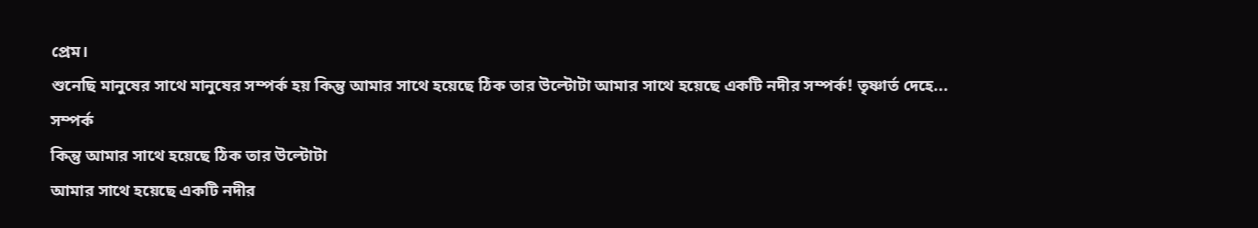প্রেম।
শুনেছি মানুষের সাথে মানুষের সম্পর্ক হয় কিন্তু আমার সাথে হয়েছে ঠিক তার উল্টোটা আমার সাথে হয়েছে একটি নদীর সম্পর্ক! তৃষ্ণার্ত দেহে...
সম্পর্ক
কিন্তু আমার সাথে হয়েছে ঠিক তার উল্টোটা
আমার সাথে হয়েছে একটি নদীর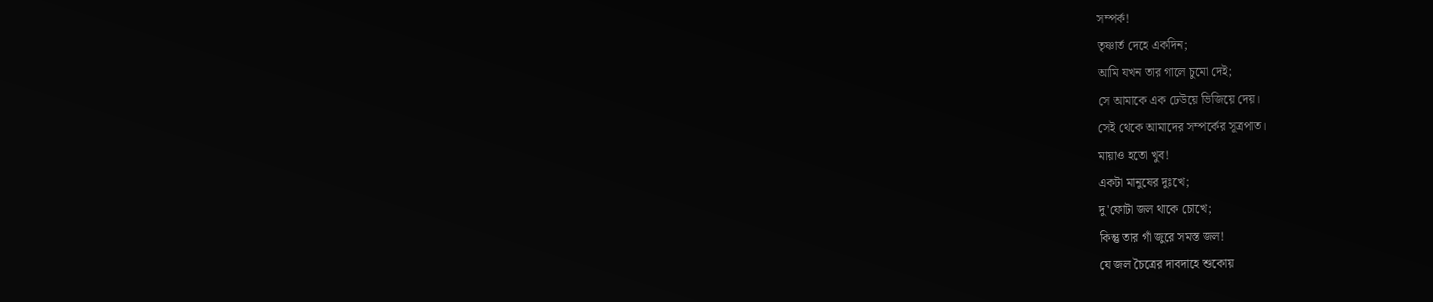সম্পর্ক!
তৃষ্ণার্ত দেহে একদিন;
আমি যখন তার গালে চুমো দেই;
সে আমাকে এক ঢেউয়ে ভিজিয়ে দেয়।
সেই থেকে আমাদের সম্পর্কের সূত্রপাত।
মায়াও হতো খুব!
একটা মানুষের দুঃখে;
দু'ফোটা জল থাকে চোখে;
কিন্তু তার গাঁ জুরে সমস্ত জল!
যে জল চৈত্রের দাবদাহে শুকোয়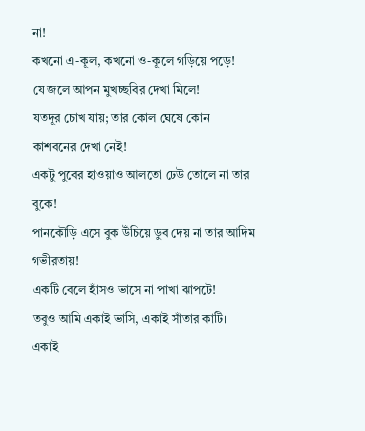না!
কখনো এ-কূল, কখনো ও-কূলে গড়িয়ে পড়ে!
যে জলে আপন মুখচ্ছবির দেখা মিলে!
যতদূর চোখ যায়; তার কোল ঘেষে কোন কাশবনের দেখা নেই!
একটু পুবের হাওয়াও আলতো ঢেউ তোলে না তার বুকে!
পানকৌড়ি এসে বুক উঁচিয়ে ডুব দেয় না তার আদিম গভীরতায়!
একটি বেলে হাঁসও ভাসে না পাখা ঝাপটে!
তবুও আমি একাই ভাসি, একাই সাঁতার কাটি।
একাই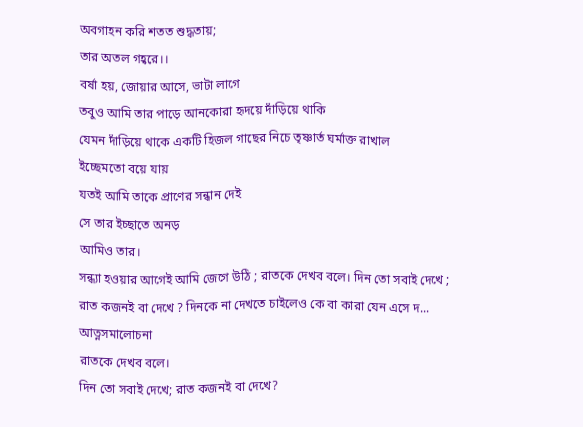অবগাহন করি শতত শুদ্ধতায়;
তার অতল গহ্বরে।।
বর্ষা হয়, জোয়ার আসে, ভাটা লাগে
তবুও আমি তার পাড়ে আনকোরা হৃদয়ে দাঁড়িয়ে থাকি
যেমন দাঁড়িয়ে থাকে একটি হিজল গাছের নিচে তৃষ্ণার্ত ঘর্মাক্ত রাখাল
ইচ্ছেমতো বয়ে যায়
যতই আমি তাকে প্রাণের সন্ধান দেই
সে তার ইচ্ছাতে অনড়
আমিও তার।
সন্ধ্যা হওয়ার আগেই আমি জেগে উঠি ; রাতকে দেখব বলে। দিন তো সবাই দেখে ; রাত কজনই বা দেখে ? দিনকে না দেখতে চাইলেও কে বা কারা যেন এসে দ...
আত্নসমালোচনা
রাতকে দেখব বলে।
দিন তো সবাই দেখে; রাত কজনই বা দেখে?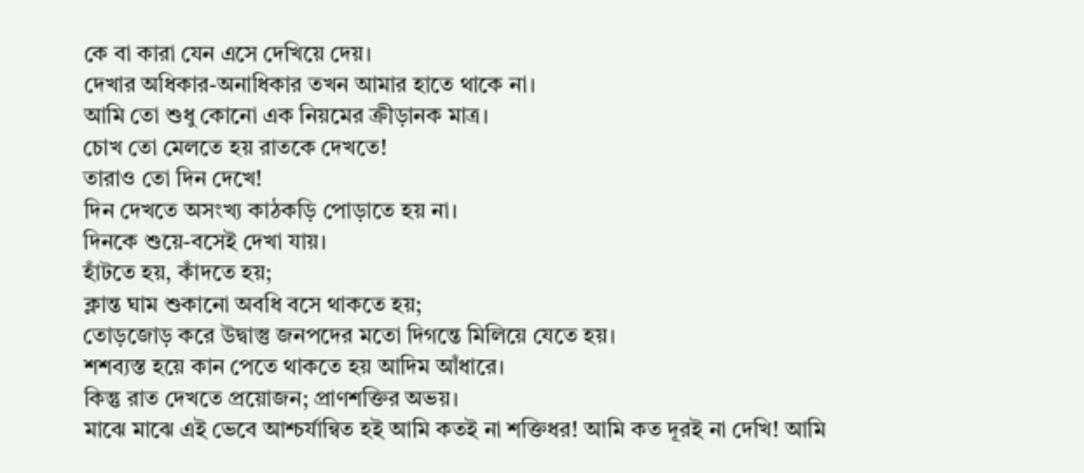কে বা কারা যেন এসে দেখিয়ে দেয়।
দেখার অধিকার-অনাধিকার তখন আমার হাতে থাকে না।
আমি তো শুধু কোনো এক নিয়মের ক্রীড়ানক মাত্র।
চোখ তো মেলতে হয় রাতকে দেখতে!
তারাও তো দিন দেখে!
দিন দেখতে অসংখ্য কাঠকড়ি পোড়াতে হয় না।
দিনকে শুয়ে-বসেই দেখা যায়।
হাঁটতে হয়, কাঁদতে হয়;
ক্লান্ত ঘাম শুকানো অবধি বসে থাকতে হয়;
তোড়জোড় করে উদ্বাস্তু জনপদের মতো দিগন্তে মিলিয়ে যেতে হয়।
শশব্যস্ত হয়ে কান পেতে থাকতে হয় আদিম আঁধারে।
কিন্তু রাত দেখতে প্রয়োজন; প্রাণশক্তির অভয়।
মাঝে মাঝে এই ভেবে আশ্চর্যান্বিত হই আমি কতই না শক্তিধর! আমি কত দূরই না দেখি! আমি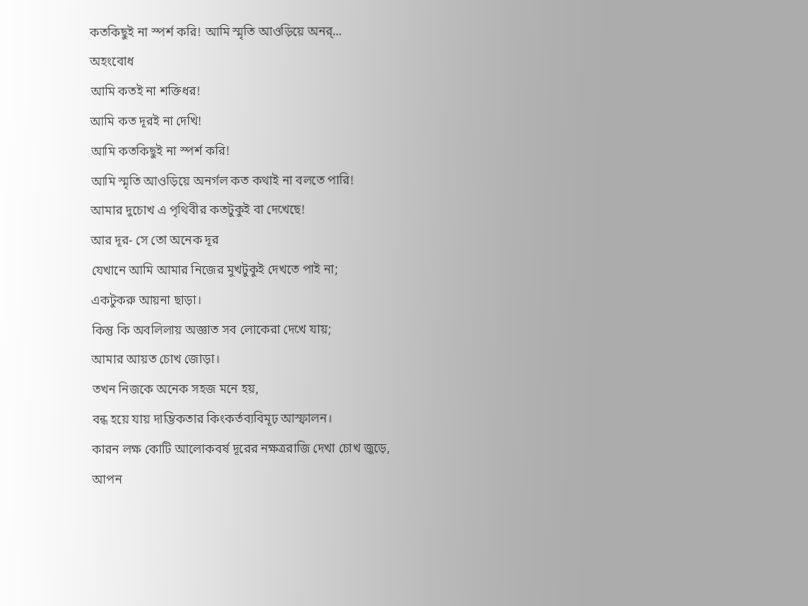কতকিছুই না স্পর্শ করি! আমি স্মৃতি আওড়িয়ে অনর্...
অহংবোধ
আমি কতই না শক্তিধর!
আমি কত দূরই না দেখি!
আমি কতকিছুই না স্পর্শ করি!
আমি স্মৃতি আওড়িয়ে অনর্গল কত কথাই না বলতে পারি!
আমার দুচোখ এ পৃথিবীর কতটুকুই বা দেখেছে!
আর দূর- সে তো অনেক দূর
যেখানে আমি আমার নিজের মুখটুকুই দেখতে পাই না;
একটুকরু আয়না ছাড়া।
কিন্তু কি অবলিলায় অজ্ঞাত সব লোকেরা দেখে যায়;
আমার আয়ত চোখ জোড়া।
তখন নিজকে অনেক সহজ মনে হয়,
বন্ধ হয়ে যায় দাম্ভিকতার কিংকর্তব্যবিমূঢ় আস্ফালন।
কারন লক্ষ কোটি আলোকবর্ষ দূরের নক্ষত্ররাজি দেখা চোখ জুড়ে,
আপন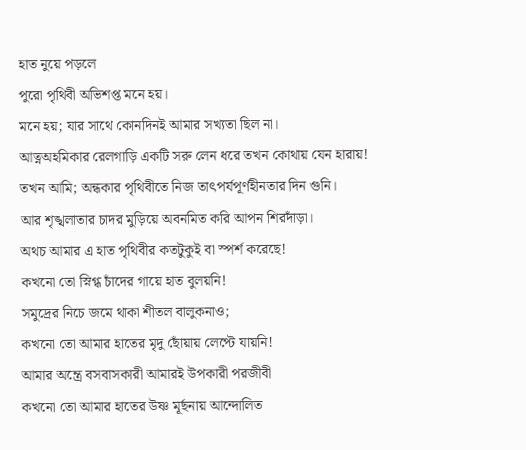হাত নুয়ে পড়লে
পুরো পৃথিবী অভিশপ্ত মনে হয়।
মনে হয়; যার সাথে কোনদিনই আমার সখ্যতা ছিল না।
আত্নঅহমিকার রেলগাড়ি একটি সরু লেন ধরে তখন কোথায় যেন হারায়!
তখন আমি; অন্ধকার পৃথিবীতে নিজ তাৎপর্যপূর্ণহীনতার দিন গুনি।
আর শৃঙ্খলাতার চাদর মুড়িয়ে অবনমিত করি আপন শিরদাঁড়া।
অথচ আমার এ হাত পৃথিবীর কতটুকুই বা স্পর্শ করেছে!
কখনো তো স্নিগ্ধ চাঁদের গায়ে হাত বুলয়নি!
সমুদ্রের নিচে জমে থাকা শীতল বালুকনাও;
কখনো তো আমার হাতের মৃদু ছোঁয়ায় লেপ্টে যায়নি!
আমার অন্ত্রে বসবাসকারী আমারই উপকারী পরজীবী
কখনো তো আমার হাতের উষ্ণ মূর্ছনায় আন্দোলিত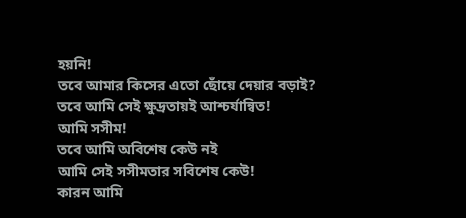হয়নি!
তবে আমার কিসের এতো ছোঁয়ে দেয়ার বড়াই?
তবে আমি সেই ক্ষুদ্রতায়ই আশ্চর্যান্বিত!
আমি সসীম!
তবে আমি অবিশেষ কেউ নই
আমি সেই সসীমতার সবিশেষ কেউ!
কারন আমি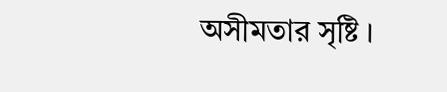অসীমতার সৃষ্টি ।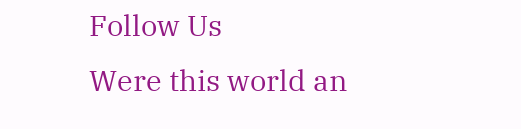Follow Us
Were this world an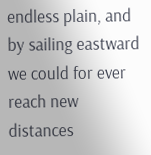endless plain, and by sailing eastward we could for ever reach new distances